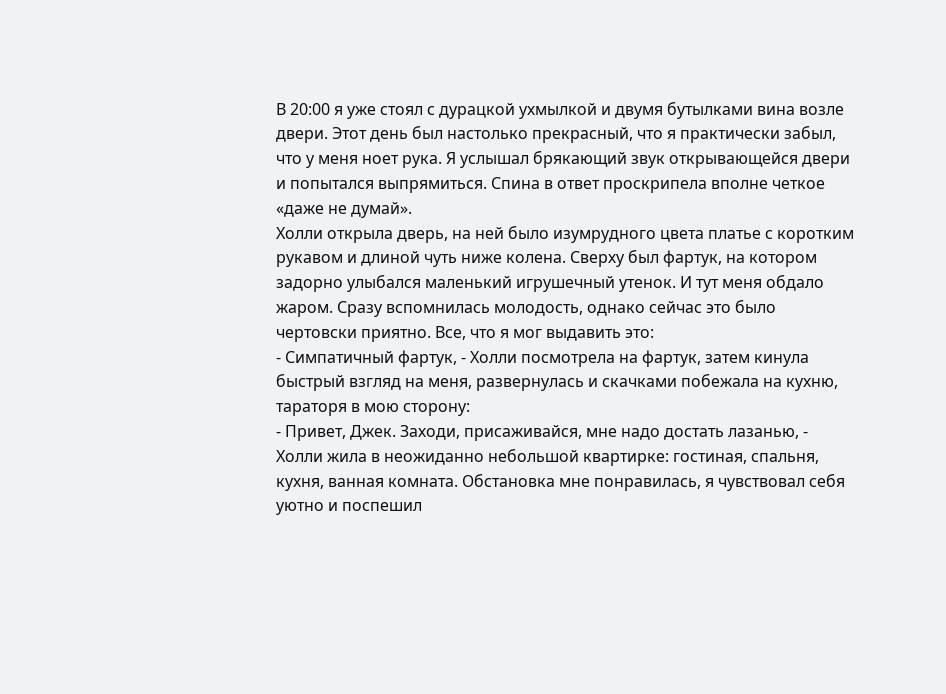В 20:00 я уже стоял с дурацкой ухмылкой и двумя бутылками вина возле двери. Этот день был настолько прекрасный, что я практически забыл, что у меня ноет рука. Я услышал брякающий звук открывающейся двери и попытался выпрямиться. Спина в ответ проскрипела вполне четкое «даже не думай».
Холли открыла дверь, на ней было изумрудного цвета платье с коротким рукавом и длиной чуть ниже колена. Сверху был фартук, на котором задорно улыбался маленький игрушечный утенок. И тут меня обдало жаром. Сразу вспомнилась молодость, однако сейчас это было чертовски приятно. Все, что я мог выдавить это:
- Симпатичный фартук, - Холли посмотрела на фартук, затем кинула быстрый взгляд на меня, развернулась и скачками побежала на кухню, тараторя в мою сторону:
- Привет, Джек. Заходи, присаживайся, мне надо достать лазанью, - Холли жила в неожиданно небольшой квартирке: гостиная, спальня, кухня, ванная комната. Обстановка мне понравилась, я чувствовал себя уютно и поспешил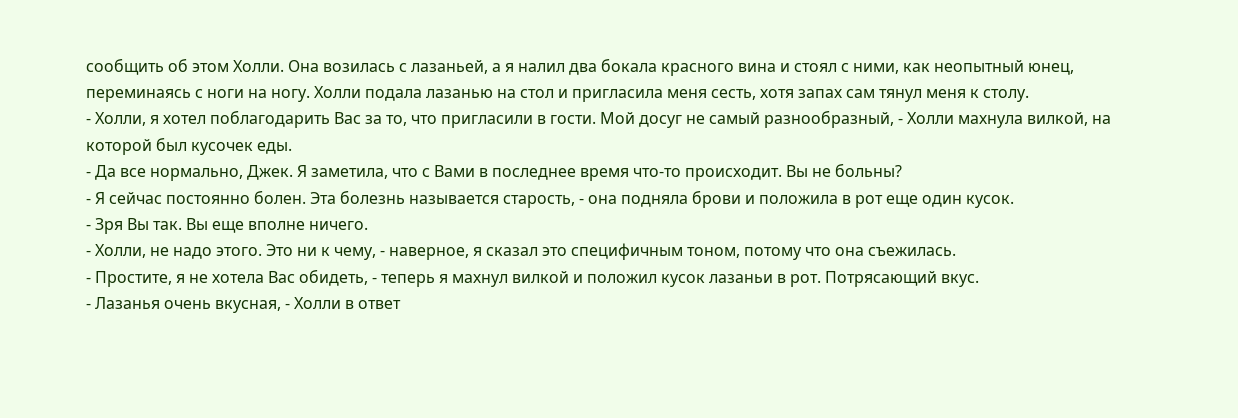сообщить об этом Холли. Она возилась с лазаньей, а я налил два бокала красного вина и стоял с ними, как неопытный юнец, переминаясь с ноги на ногу. Холли подала лазанью на стол и пригласила меня сесть, хотя запах сам тянул меня к столу.
- Холли, я хотел поблагодарить Вас за то, что пригласили в гости. Мой досуг не самый разнообразный, - Холли махнула вилкой, на которой был кусочек еды.
- Да все нормально, Джек. Я заметила, что с Вами в последнее время что-то происходит. Вы не больны?
- Я сейчас постоянно болен. Эта болезнь называется старость, - она подняла брови и положила в рот еще один кусок.
- Зря Вы так. Вы еще вполне ничего.
- Холли, не надо этого. Это ни к чему, - наверное, я сказал это специфичным тоном, потому что она съежилась.
- Простите, я не хотела Вас обидеть, - теперь я махнул вилкой и положил кусок лазаньи в рот. Потрясающий вкус.
- Лазанья очень вкусная, - Холли в ответ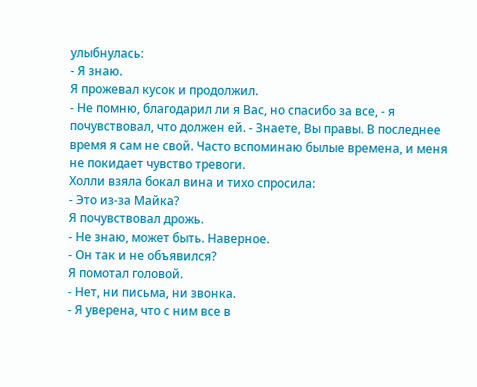улыбнулась:
- Я знаю.
Я прожевал кусок и продолжил.
- Не помню, благодарил ли я Вас, но спасибо за все, - я почувствовал, что должен ей. - Знаете, Вы правы. В последнее время я сам не свой. Часто вспоминаю былые времена, и меня не покидает чувство тревоги.
Холли взяла бокал вина и тихо спросила:
- Это из-за Майка?
Я почувствовал дрожь.
- Не знаю, может быть. Наверное.
- Он так и не объявился?
Я помотал головой.
- Нет, ни письма, ни звонка.
- Я уверена, что с ним все в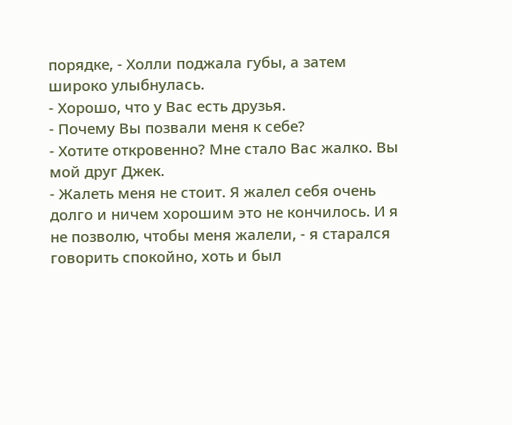порядке, - Холли поджала губы, а затем широко улыбнулась.
- Хорошо, что у Вас есть друзья.
- Почему Вы позвали меня к себе?
- Хотите откровенно? Мне стало Вас жалко. Вы мой друг Джек.
- Жалеть меня не стоит. Я жалел себя очень долго и ничем хорошим это не кончилось. И я не позволю, чтобы меня жалели, - я старался говорить спокойно, хоть и был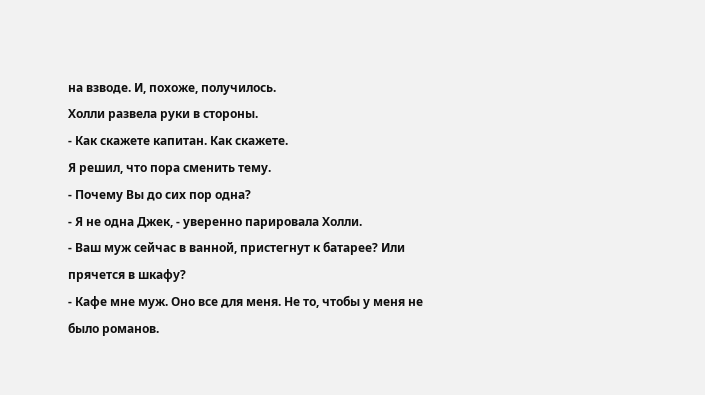на взводе. И, похоже, получилось.
Холли развела руки в стороны.
- Как скажете капитан. Как скажете.
Я решил, что пора сменить тему.
- Почему Вы до сих пор одна?
- Я не одна Джек, - уверенно парировала Холли.
- Ваш муж сейчас в ванной, пристегнут к батарее? Или прячется в шкафу?
- Кафе мне муж. Оно все для меня. Не то, чтобы у меня не было романов.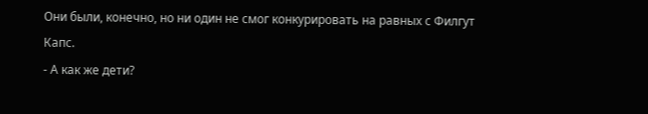Они были, конечно, но ни один не смог конкурировать на равных с Филгут Капс.
- А как же дети?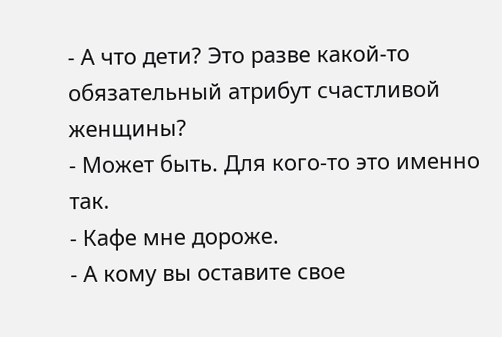- А что дети? Это разве какой-то обязательный атрибут счастливой женщины?
- Может быть. Для кого-то это именно так.
- Кафе мне дороже.
- А кому вы оставите свое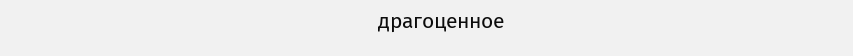драгоценное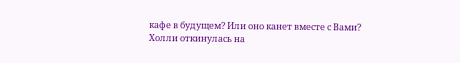кафе в будущем? Или оно канет вместе с Вами?
Холли откинулась на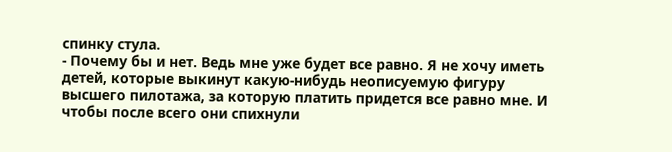спинку стула.
- Почему бы и нет. Ведь мне уже будет все равно. Я не хочу иметь детей, которые выкинут какую-нибудь неописуемую фигуру высшего пилотажа, за которую платить придется все равно мне. И чтобы после всего они спихнули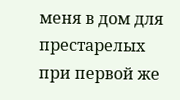меня в дом для престарелых при первой же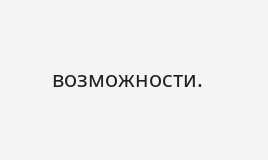возможности.